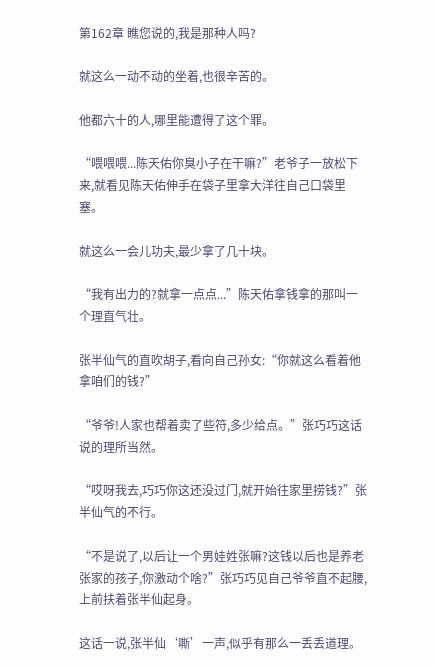第162章 瞧您说的,我是那种人吗?

就这么一动不动的坐着,也很辛苦的。

他都六十的人,哪里能遭得了这个罪。

“喂喂喂...陈天佑你臭小子在干嘛?”老爷子一放松下来,就看见陈天佑伸手在袋子里拿大洋往自己口袋里塞。

就这么一会儿功夫,最少拿了几十块。

“我有出力的?就拿一点点...”陈天佑拿钱拿的那叫一个理直气壮。

张半仙气的直吹胡子,看向自己孙女:“你就这么看着他拿咱们的钱?”

“爷爷!人家也帮着卖了些符,多少给点。”张巧巧这话说的理所当然。

“哎呀我去,巧巧你这还没过门,就开始往家里捞钱?”张半仙气的不行。

“不是说了,以后让一个男娃姓张嘛?这钱以后也是养老张家的孩子,你激动个啥?”张巧巧见自己爷爷直不起腰,上前扶着张半仙起身。

这话一说,张半仙‘嘶’一声,似乎有那么一丢丢道理。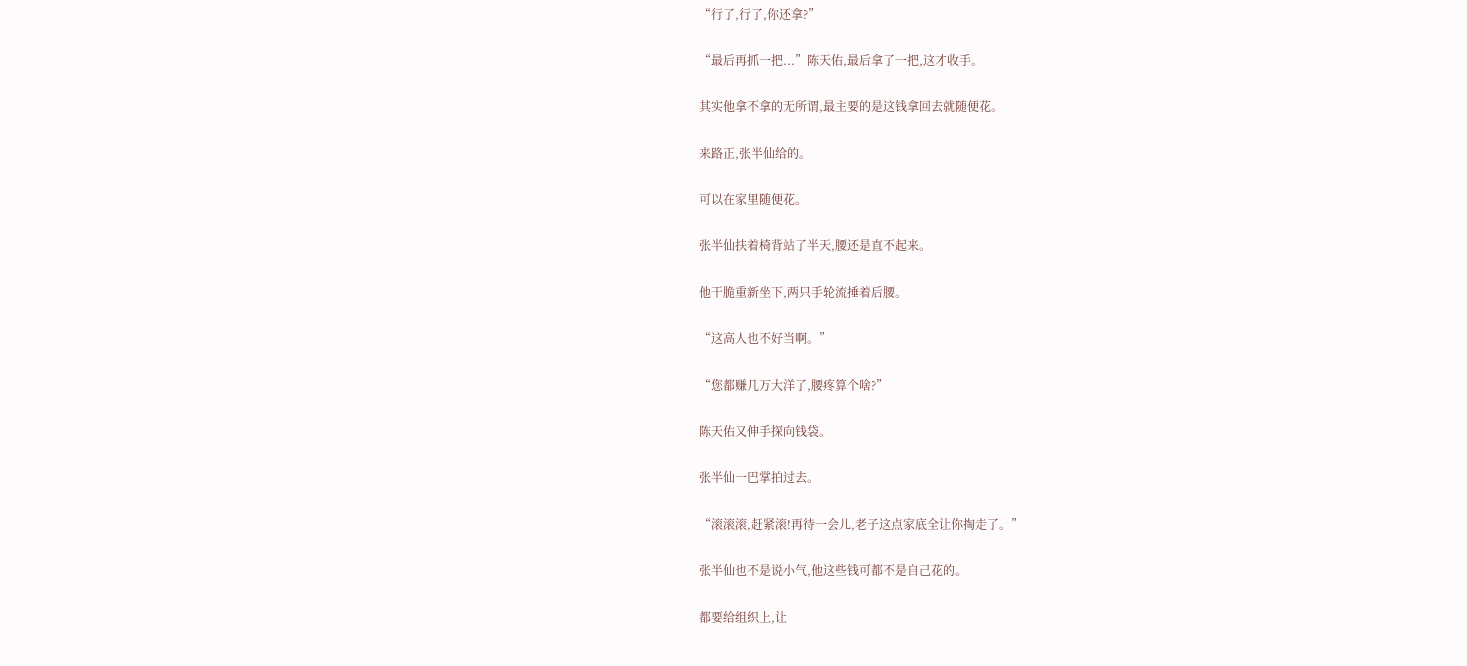“行了,行了,你还拿?”

“最后再抓一把...”陈天佑,最后拿了一把,这才收手。

其实他拿不拿的无所谓,最主要的是这钱拿回去就随便花。

来路正,张半仙给的。

可以在家里随便花。

张半仙扶着椅背站了半天,腰还是直不起来。

他干脆重新坐下,两只手轮流捶着后腰。

“这高人也不好当啊。”

“您都赚几万大洋了,腰疼算个啥?”

陈天佑又伸手探向钱袋。

张半仙一巴掌拍过去。

“滚滚滚,赶紧滚!再待一会儿,老子这点家底全让你掏走了。”

张半仙也不是说小气,他这些钱可都不是自己花的。

都要给组织上,让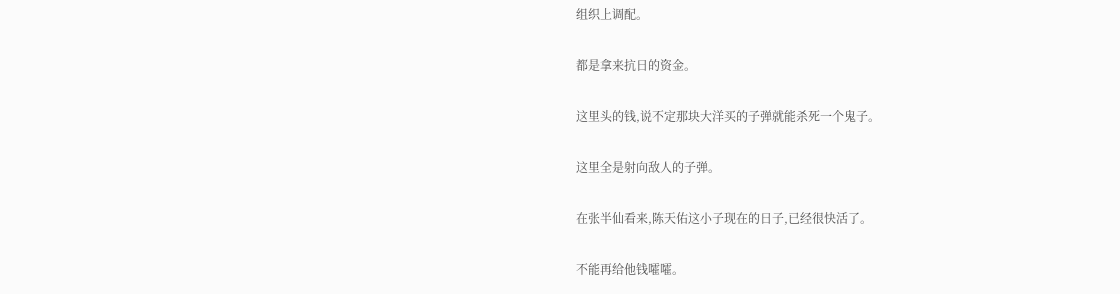组织上调配。

都是拿来抗日的资金。

这里头的钱,说不定那块大洋买的子弹就能杀死一个鬼子。

这里全是射向敌人的子弹。

在张半仙看来,陈天佑这小子现在的日子,已经很快活了。

不能再给他钱嚯嚯。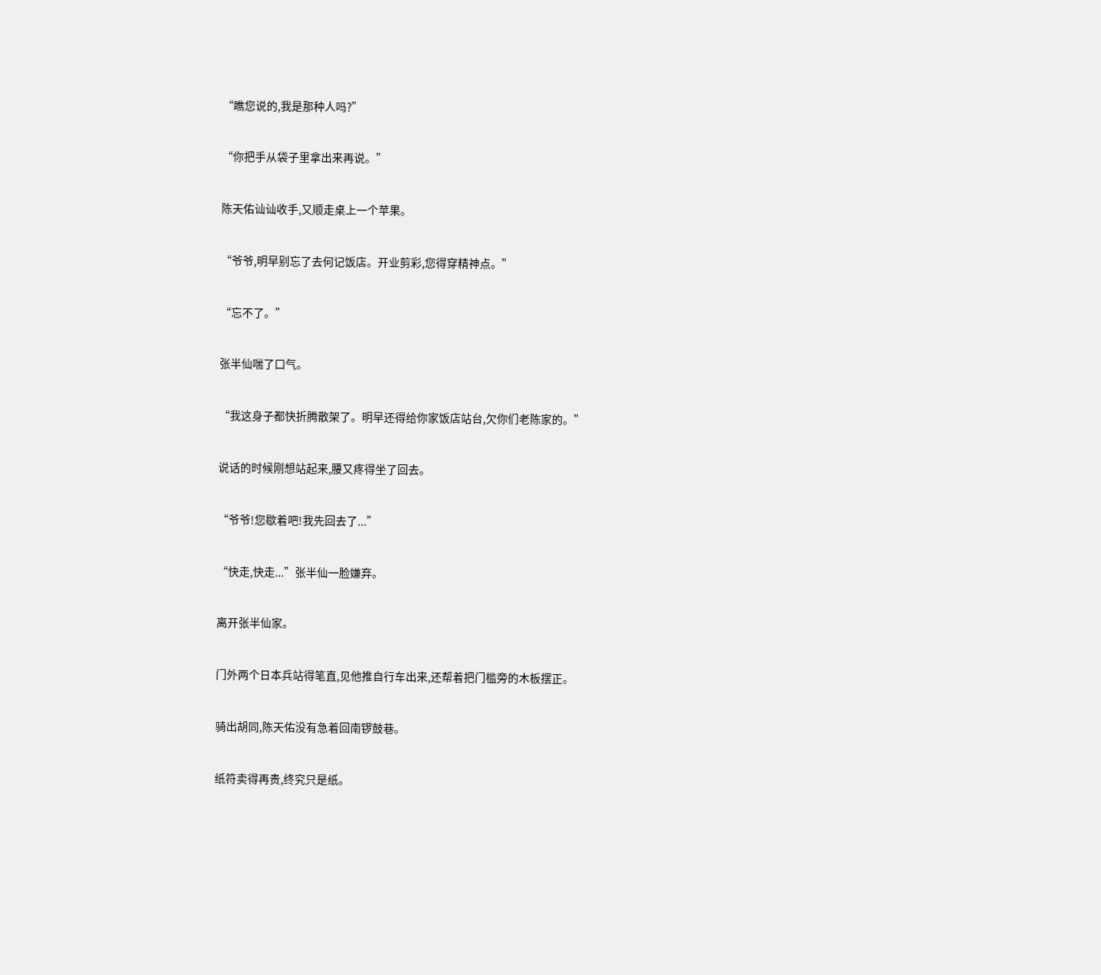“瞧您说的,我是那种人吗?”

“你把手从袋子里拿出来再说。”

陈天佑讪讪收手,又顺走桌上一个苹果。

“爷爷,明早别忘了去何记饭店。开业剪彩,您得穿精神点。”

“忘不了。”

张半仙喘了口气。

“我这身子都快折腾散架了。明早还得给你家饭店站台,欠你们老陈家的。”

说话的时候刚想站起来,腰又疼得坐了回去。

“爷爷!您歇着吧!我先回去了...”

“快走,快走...”张半仙一脸嫌弃。

离开张半仙家。

门外两个日本兵站得笔直,见他推自行车出来,还帮着把门槛旁的木板摆正。

骑出胡同,陈天佑没有急着回南锣鼓巷。

纸符卖得再贵,终究只是纸。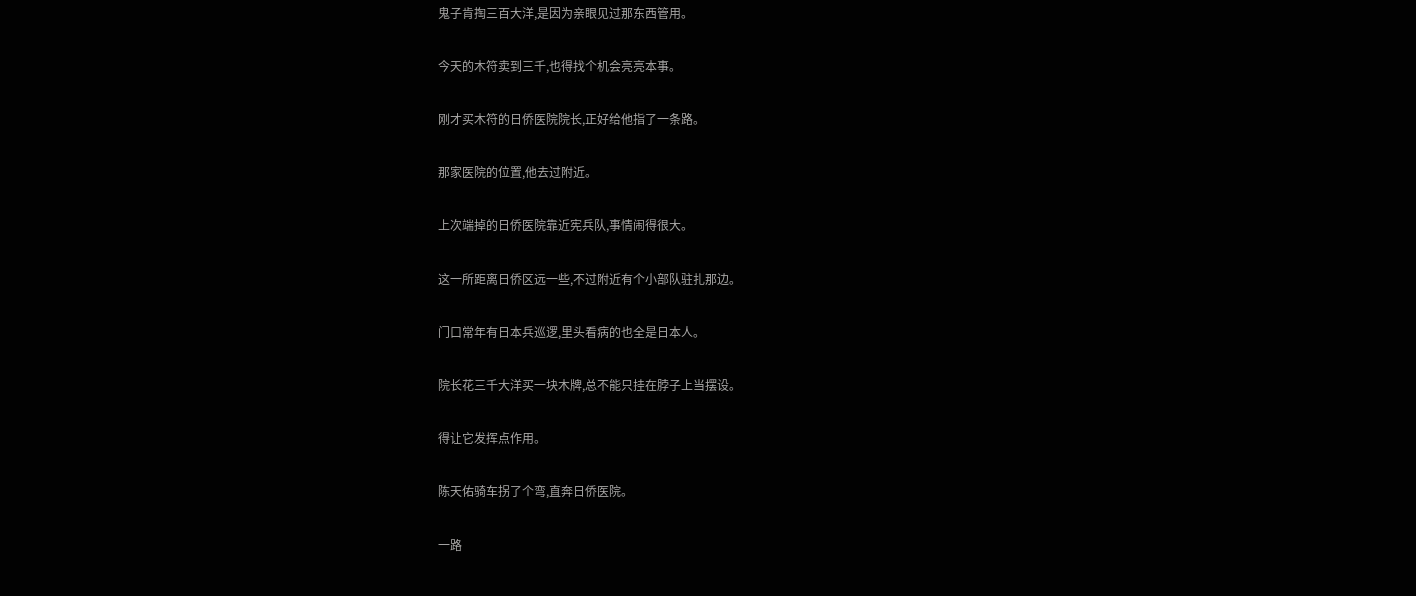鬼子肯掏三百大洋,是因为亲眼见过那东西管用。

今天的木符卖到三千,也得找个机会亮亮本事。

刚才买木符的日侨医院院长,正好给他指了一条路。

那家医院的位置,他去过附近。

上次端掉的日侨医院靠近宪兵队,事情闹得很大。

这一所距离日侨区远一些,不过附近有个小部队驻扎那边。

门口常年有日本兵巡逻,里头看病的也全是日本人。

院长花三千大洋买一块木牌,总不能只挂在脖子上当摆设。

得让它发挥点作用。

陈天佑骑车拐了个弯,直奔日侨医院。

一路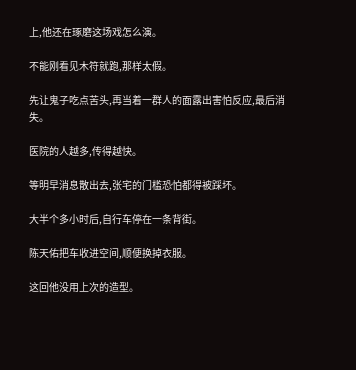上,他还在琢磨这场戏怎么演。

不能刚看见木符就跑,那样太假。

先让鬼子吃点苦头,再当着一群人的面露出害怕反应,最后消失。

医院的人越多,传得越快。

等明早消息散出去,张宅的门槛恐怕都得被踩坏。

大半个多小时后,自行车停在一条背街。

陈天佑把车收进空间,顺便换掉衣服。

这回他没用上次的造型。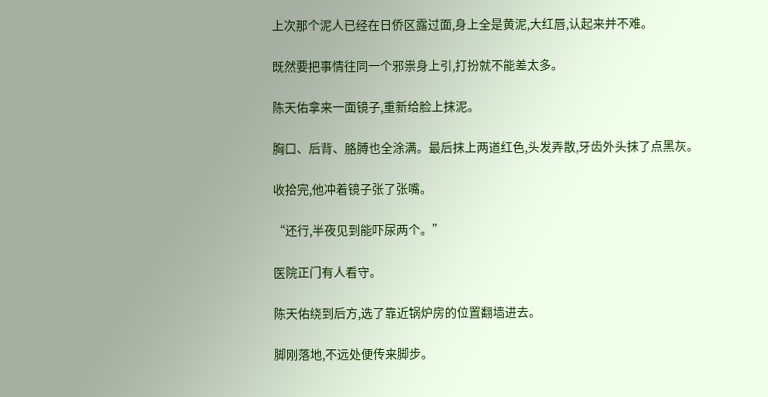上次那个泥人已经在日侨区露过面,身上全是黄泥,大红唇,认起来并不难。

既然要把事情往同一个邪祟身上引,打扮就不能差太多。

陈天佑拿来一面镜子,重新给脸上抹泥。

胸口、后背、胳膊也全涂满。最后抹上两道红色,头发弄散,牙齿外头抹了点黑灰。

收拾完,他冲着镜子张了张嘴。

“还行,半夜见到能吓尿两个。”

医院正门有人看守。

陈天佑绕到后方,选了靠近锅炉房的位置翻墙进去。

脚刚落地,不远处便传来脚步。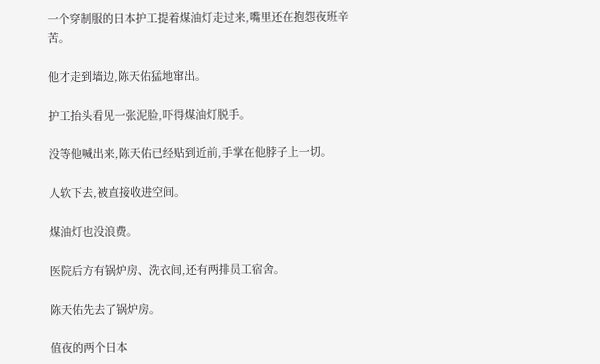一个穿制服的日本护工提着煤油灯走过来,嘴里还在抱怨夜班辛苦。

他才走到墙边,陈天佑猛地窜出。

护工抬头看见一张泥脸,吓得煤油灯脱手。

没等他喊出来,陈天佑已经贴到近前,手掌在他脖子上一切。

人软下去,被直接收进空间。

煤油灯也没浪费。

医院后方有锅炉房、洗衣间,还有两排员工宿舍。

陈天佑先去了锅炉房。

值夜的两个日本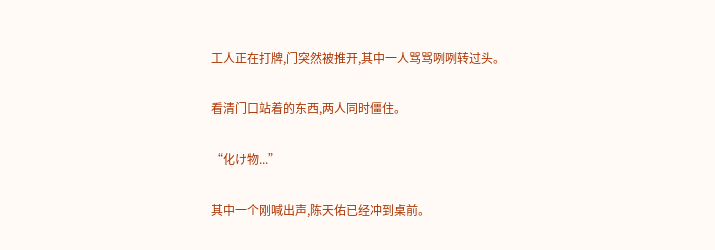工人正在打牌,门突然被推开,其中一人骂骂咧咧转过头。

看清门口站着的东西,两人同时僵住。

“化け物...”

其中一个刚喊出声,陈天佑已经冲到桌前。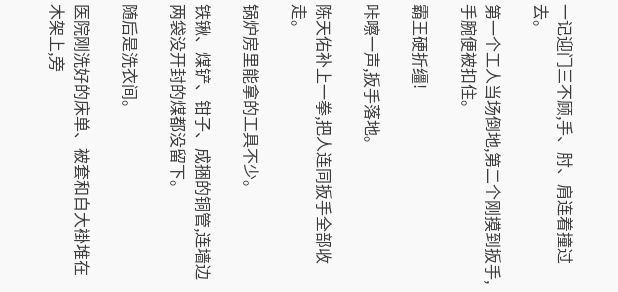一记迎门三不顾,手、肘、肩连着撞过去。

第一个工人当场倒地,第二个刚摸到扳手,手腕便被扣住。

霸王硬折缰!

咔嚓一声,扳手落地。

陈天佑补上一拳,把人连同扳手全部收走。

锅炉房里能拿的工具不少。

铁锹、煤铲、钳子、成捆的铜管,连墙边两袋没开封的煤都没留下。

随后是洗衣间。

医院刚洗好的床单、被套和白大褂堆在木架上,旁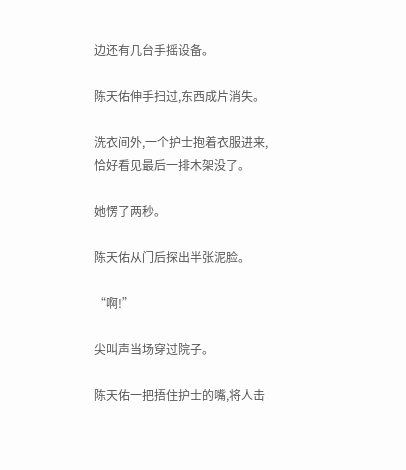边还有几台手摇设备。

陈天佑伸手扫过,东西成片消失。

洗衣间外,一个护士抱着衣服进来,恰好看见最后一排木架没了。

她愣了两秒。

陈天佑从门后探出半张泥脸。

“啊!”

尖叫声当场穿过院子。

陈天佑一把捂住护士的嘴,将人击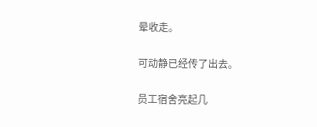晕收走。

可动静已经传了出去。

员工宿舍亮起几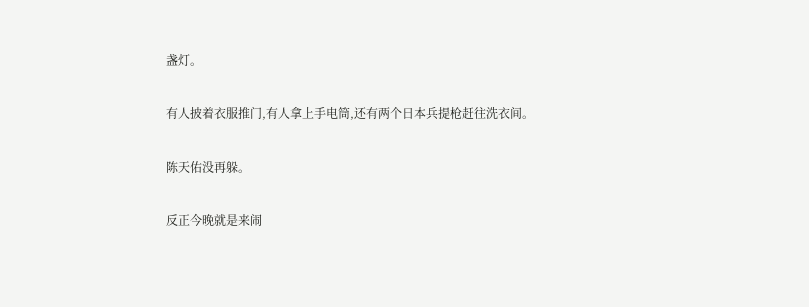盏灯。

有人披着衣服推门,有人拿上手电筒,还有两个日本兵提枪赶往洗衣间。

陈天佑没再躲。

反正今晚就是来闹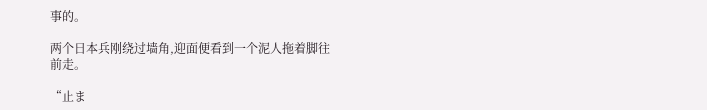事的。

两个日本兵刚绕过墙角,迎面便看到一个泥人拖着脚往前走。

“止ま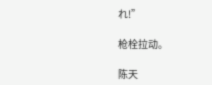れ!”

枪栓拉动。

陈天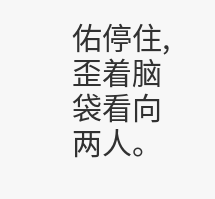佑停住,歪着脑袋看向两人。